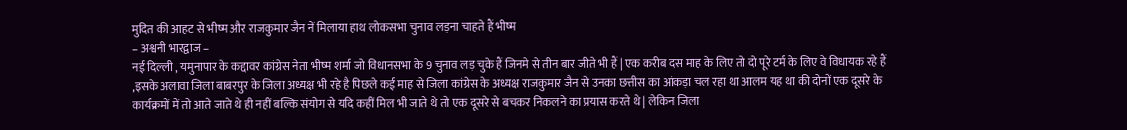मुदित की आहट से भीष्म और राजकुमार जैन नें मिलाया हाथ लोकसभा चुनाव लड़ना चाहते हैं भीष्म
– अश्वनी भारद्वाज –
नई दिल्ली , यमुनापार के कद्दावर कांग्रेस नेता भीष्म शर्मा जो विधानसभा के 9 चुनाव लड़ चुके हैं जिनमे से तीन बार जीते भी हैं | एक करीब दस माह के लिए तो दो पूरे टर्म के लिए वे विधायक रहे हैं ,इसके अलावा जिला बाबरपुर के जिला अध्यक्ष भी रहे है पिछले कई माह से जिला कांग्रेस के अध्यक्ष राजकुमार जैन से उनका छत्तीस का आंकड़ा चल रहा था आलम यह था की दोनों एक दूसरे के कार्यक्रमों में तो आते जाते थे ही नहीं बल्कि संयोग से यदि कहीं मिल भी जाते थे तो एक दूसरे से बचकर निकलने का प्रयास करते थे | लेकिन जिला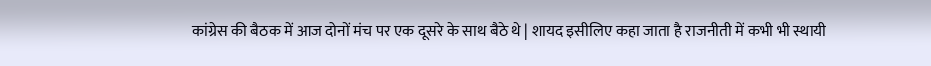कांग्रेस की बैठक में आज दोनों मंच पर एक दूसरे के साथ बैठे थे | शायद इसीलिए कहा जाता है राजनीती में कभी भी स्थायी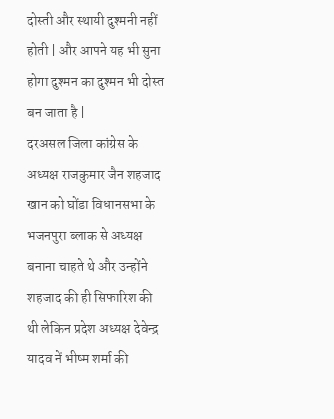दोस्ती और स्थायी दुश्मनी नहीं होती | और आपने यह भी सुना होगा दुश्मन का दुश्मन भी दोस्त बन जाता है |
दरअसल जिला कांग्रेस के अध्यक्ष राजकुमार जैन शहजाद खान को घोंडा विधानसभा के भजनपुरा ब्लाक से अध्यक्ष बनाना चाहते थे और उन्होंने शहजाद की ही सिफारिश की थी लेकिन प्रदेश अध्यक्ष देवेन्द्र यादव नें भीष्म शर्मा की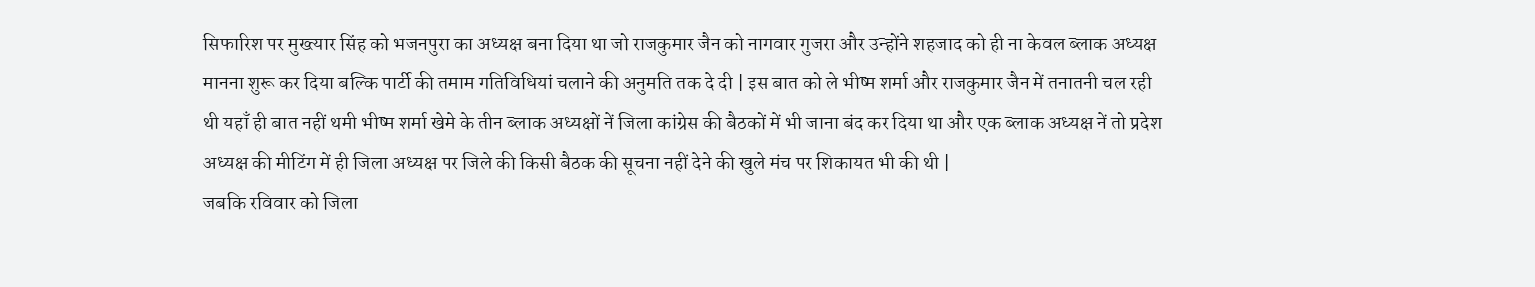सिफारिश पर मुख्त्यार सिंह को भजनपुरा का अध्यक्ष बना दिया था जो राजकुमार जैन को नागवार गुजरा और उन्होंने शहजाद को ही ना केवल ब्लाक अध्यक्ष मानना शुरू कर दिया बल्कि पार्टी की तमाम गतिविधियां चलाने की अनुमति तक दे दी | इस बात को ले भीष्म शर्मा और राजकुमार जैन में तनातनी चल रही थी यहाँ ही बात नहीं थमी भीष्म शर्मा खेमे के तीन ब्लाक अध्यक्षों नें जिला कांग्रेस की बैठकों में भी जाना बंद कर दिया था और एक ब्लाक अध्यक्ष नें तो प्रदेश अध्यक्ष की मीटिंग में ही जिला अध्यक्ष पर जिले की किसी बैठक की सूचना नहीं देने की खुले मंच पर शिकायत भी की थी |
जबकि रविवार को जिला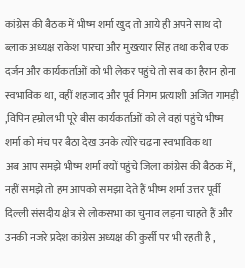कांग्रेस की बैठक में भीष्म शर्मा खुद तो आये ही अपने साथ दो ब्लाक अध्यक्ष राकेश पारचा और मुख्त्यार सिंह तथा करीब एक दर्जन और कार्यकर्ताओं को भी लेकर पहुंचे तो सब का हैरान होना स्वभाविक था, वहीं शहजाद और पूर्व निगम प्रत्याशी अजित गामड़ी ,विपिन ह्म्रोल भी पूरे बीस कार्यकर्ताओं को ले वहां पहुंचे भीष्म शर्मा को मंच पर बैठा देख उनके त्योरे चढना स्वभाविक था
अब आप समझे भीष्म शर्मा क्यों पहुंचे जिला कांग्रेस की बैठक में, नहीं समझे तो हम आपको समझा देते हैं भीष्म शर्मा उत्तर पूर्वी दिल्ली संसदीय क्षेत्र से लोकसभा का चुनाव लड़ना चाहते हैं और उनकी नजरे प्रदेश कांग्रेस अध्यक्ष की कुर्सी पर भी रहती है ,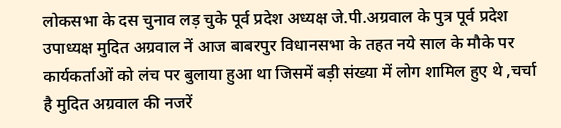लोकसभा के दस चुनाव लड़ चुके पूर्व प्रदेश अध्यक्ष जे.पी.अग्रवाल के पुत्र पूर्व प्रदेश उपाध्यक्ष मुदित अग्रवाल नें आज बाबरपुर विधानसभा के तहत नये साल के मौके पर कार्यकर्ताओं को लंच पर बुलाया हुआ था जिसमें बड़ी संख्या में लोग शामिल हुए थे ,चर्चा है मुदित अग्रवाल की नजरें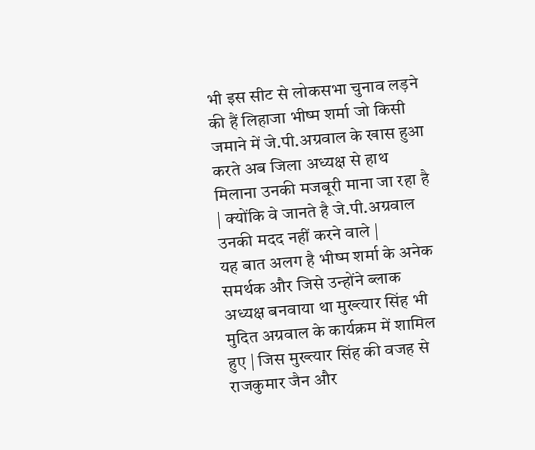भी इस सीट से लोकसभा चुनाव लड़ने की हैं लिहाजा भीष्म शर्मा जो किसी जमाने में जे.पी.अग्रवाल के खास हुआ करते अब जिला अध्यक्ष से हाथ मिलाना उनकी मजबूरी माना जा रहा है | क्योंकि वे जानते है जे.पी.अग्रवाल उनकी मदद नहीं करने वाले |
यह बात अलग है भीष्म शर्मा के अनेक समर्थक और जिसे उन्होंने ब्लाक अध्यक्ष बनवाया था मुख्त्यार सिंह भी मुदित अग्रवाल के कार्यक्रम में शामिल हुए | जिस मुख्त्यार सिंह की वजह से राजकुमार जैन और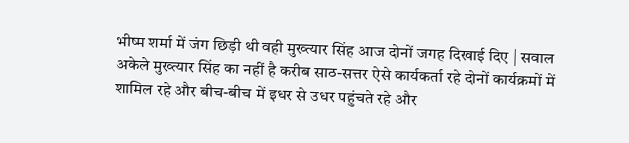भीष्म शर्मा में जंग छिड़ी थी वही मुख्त्यार सिंह आज दोनों जगह दिखाई दिए | सवाल अकेले मुख्त्यार सिंह का नहीं है करीब साठ-सत्तर ऐसे कार्यकर्ता रहे दोनों कार्यक्रमों में शामिल रहे और बीच-बीच में इधर से उधर पहुंचते रहे और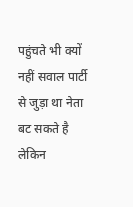पहुंचते भी क्यों नहीं सवाल पार्टी से जुड़ा था नेता बट सकते है लेकिन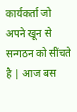कार्यकर्ता जो अपने खून से सन्गठन को सींचते है | आज बस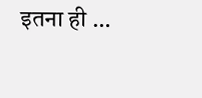इतना ही …